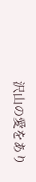沢山の愛をあり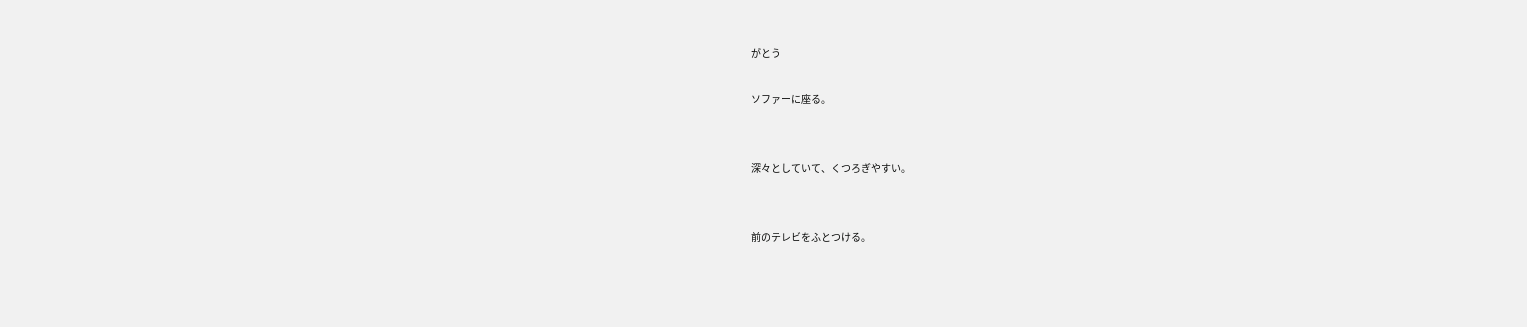がとう

ソファーに座る。


深々としていて、くつろぎやすい。


前のテレビをふとつける。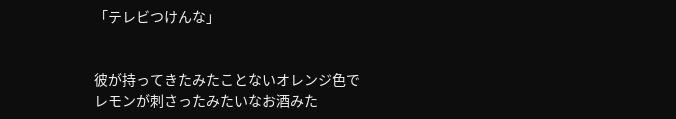「テレビつけんな」


彼が持ってきたみたことないオレンジ色で
レモンが刺さったみたいなお酒みた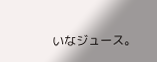いなジュース。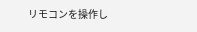リモコンを操作し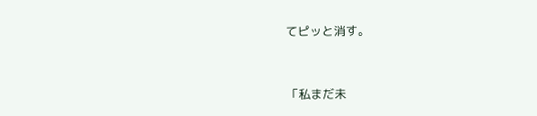てピッと消す。


「私まだ未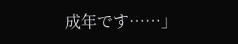成年です……」